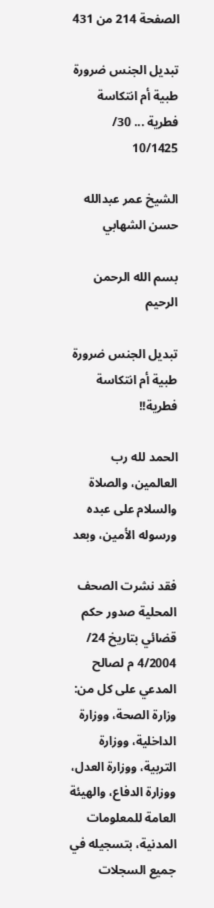الصفحة 214 من 431

تبديل الجنس ضرورة طبية أم انتكاسة فطرية ... 30/ 10/1425

الشيخ عمر عبدالله حسن الشهابي

بسم الله الرحمن الرحيم

تبديل الجنس ضرورة طبية أم انتكاسة فطرية!!

الحمد لله رب العالمين، والصلاة والسلام على عبده ورسوله الأمين، وبعد

فقد نشرت الصحف المحلية صدور حكم قضائي بتاريخ 24/ 4/2004 م لصالح المدعي على كل من: وزارة الصحة، ووزارة الداخلية، ووزارة التربية، ووزارة العدل، ووزارة الدفاع، والهيئة العامة للمعلومات المدنية، بتسجيله في جميع السجلات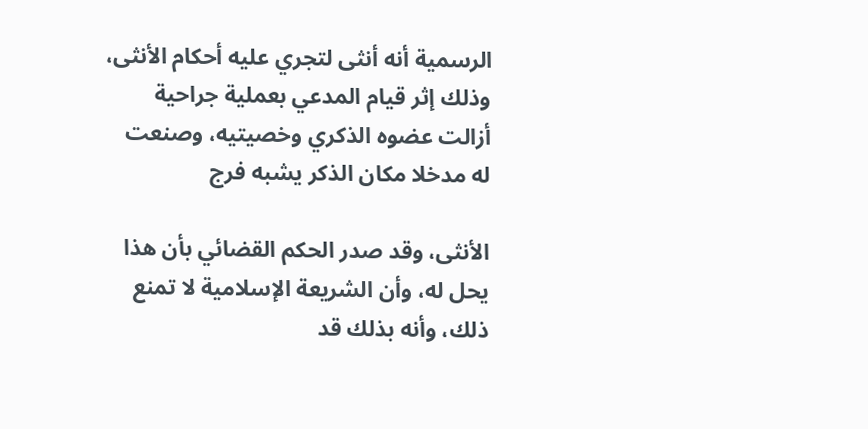الرسمية أنه أنثى لتجري عليه أحكام الأنثى، وذلك إثر قيام المدعي بعملية جراحية أزالت عضوه الذكري وخصيتيه، وصنعت له مدخلا مكان الذكر يشبه فرج

الأنثى، وقد صدر الحكم القضائي بأن هذا يحل له، وأن الشريعة الإسلامية لا تمنع ذلك، وأنه بذلك قد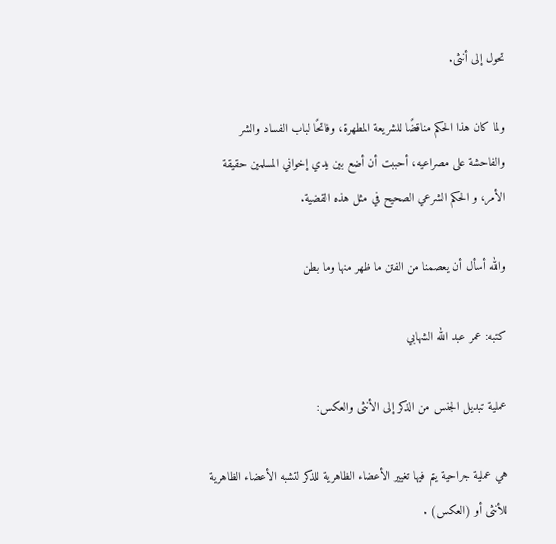تحول إلى أنثى.

ولما كان هذا الحكم مناقضًا للشريعة المطهرة، وفاتحًا لباب الفساد والشر والفاحشة على مصراعيه، أحببت أن أضع بين يدي إخواني المسلمين حقيقة الأمر، و الحكم الشرعي الصحيح في مثل هذه القضية.

والله أسأل أن يعصمنا من الفتن ما ظهر منها وما بطن

كتبه: عمر عبد الله الشهابي

عملية تبديل الجنس من الذكر إلى الأنثى والعكس:

هي عملية جراحية يتم فيها تغيير الأعضاء الظاهرية للذكر لتشبه الأعضاء الظاهرية للأنثى أو (العكس) .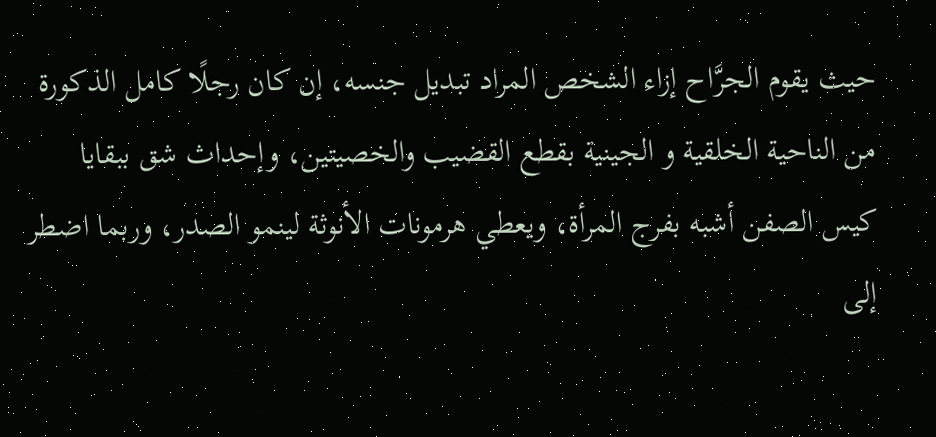حيث يقوم الجرَّاح إزاء الشخص المراد تبديل جنسه، إن كان رجلًا كامل الذكورة من الناحية الخلقية و الجينية بقطع القضيب والخصيتين، وإحداث شق ببقايا كيس الصفن أشبه بفرج المرأة، ويعطي هرمونات الأنوثة لينمو الصدر، وربما اضطر إلى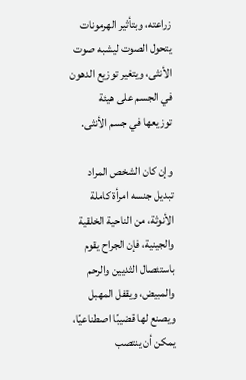زراعته، وبتأثير الهرمونات يتحول الصوت ليشبه صوت الأنثى، ويتغير توزيع الدهون في الجسم على هيئة توزيعها في جسم الأنثى.

وإن كان الشخص المراد تبديل جنسه امرأة كاملة الأنوثة، من الناحية الخلقية والجينية، فإن الجراح يقوم باستئصال الثديين والرحم والمبيض، ويقفل المهبل ويصنع لها قضيبًا اصطناعيًا، يمكن أن ينتصب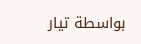بواسطة تيار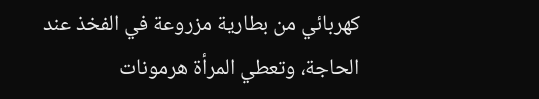كهربائي من بطارية مزروعة في الفخذ عند الحاجة، وتعطي المرأة هرمونات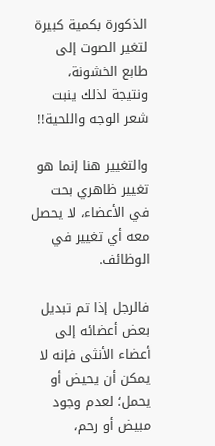الذكورة بكمية كبيرة لتغير الصوت إلى طابع الخشونة، ونتيجة لذلك ينبت شعر الوجه واللحية!!

والتغيير هنا إنما هو تغيير ظاهري بحت في الأعضاء، لا يحصل معه أي تغيير في الوظائف.

فالرجل إذا تم تبديل بعض أعضائه إلى أعضاء الأنثى فإنه لا يمكن أن يحيض أو يحمل؛ لعدم وجود مبيض أو رحم،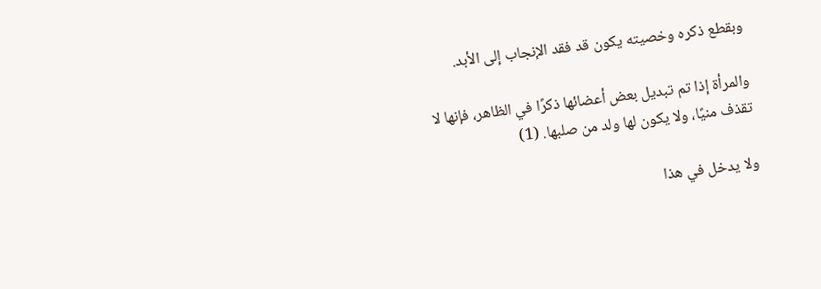وبقطع ذكره وخصيته يكون قد فقد الإنجاب إلى الأبد.

والمرأة إذا تم تبديل بعض أعضائها ذكرًا في الظاهر، فإنها لا تقذف منيًا، ولا يكون لها ولد من صلبها. (1)

ولا يدخل في هذا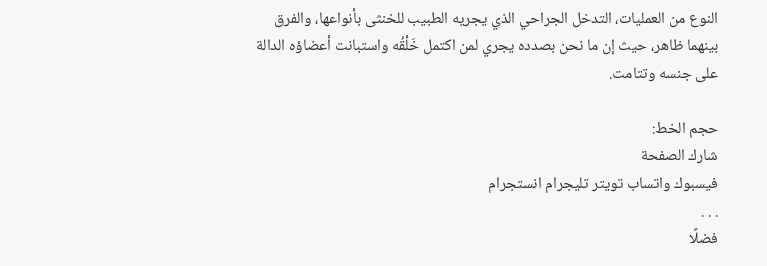النوع من العمليات، التدخل الجراحي الذي يجريه الطبيب للخنثى بأنواعها، والفرق بينهما ظاهر، حيث إن ما نحن بصدده يجري لمن اكتمل خَلْقُه واستبانت أعضاؤه الدالة على جنسه وتتامت.

حجم الخط:
شارك الصفحة
فيسبوك واتساب تويتر تليجرام انستجرام
. . .
فضلًا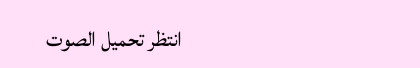انتظر تحميل الصوت